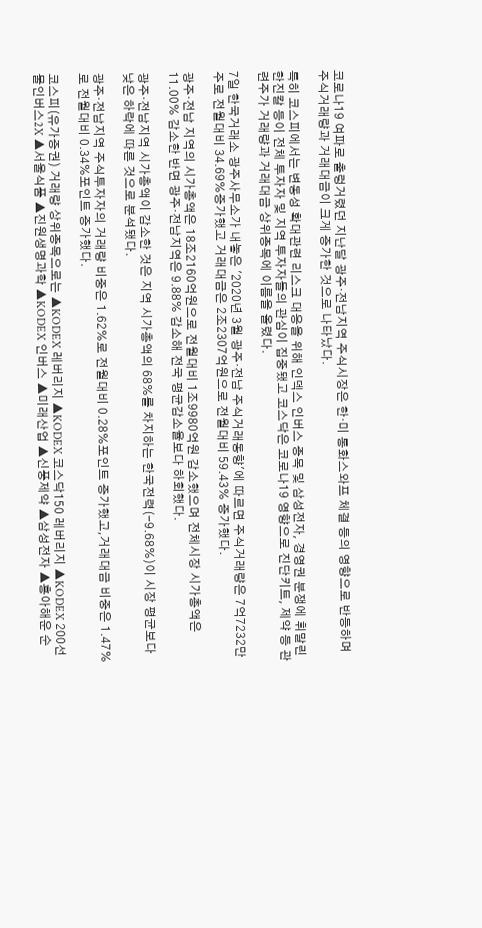코로나19 여파로 출렁거렸던 지난달 광주·전남지역 주식시장은 한·미 통화스와프 체결 등의 영향으로 반등하며 주식거래량과 거래대금이 크게 증가한 것으로 나타났다.

특히 코스피에서는 변동성 확대관련 리스크 대응을 위해 인덱스 인버스 종목 및 삼성전자, 경영권 분쟁에 휘말린 한진칼 등이 전체 투자자 및 지역 투자자들의 관심이 집중됐고 코스닥은 코로나19 영향으로 진단키트, 제약 등 관련주가 거래량과 거래대금 상위종목에 이름을 올렸다.

7일 한국거래소 광주사무소가 내놓은 '2020년 3월 광주·전남 주식거래동향'에 따르면 주식거래량은 7억7232만주로 전월대비 34.69%증가했고 거래대금은 2조2307억원으로 전월대비 59.43% 증가했다.

광주·전남 지역의 시가총액은 18조2160억원으로 전월대비 1조9980억원 감소했으며 전체시장 시가총액은 11.00% 감소한 반면 광주·전남지역은 9.88% 감소해 전국 평균감소율보다 하회했다.

광주·전남지역 시가총액이 감소한 것은 지역 시가총액의 68%를 차지하는 한국전력(-9.68%)이 시장 평균보다 낮은 하락에 따른 것으로 분석됐다.

광주·전남지역 주식투자자의 거래량 비중은 1.62%로 전월대비 0.28%포인트 증가했고,거래대금 비중은 1.47%로 전월대비 0.34%포인트 증가했다.

코스피(유가증권) 거래량 상위종목으로는 ▲KODEX 레버리지 ▲KODEX 코스닥150 레버리지 ▲KODEX 200선물인버스2X ▲서울식품 ▲진원생명과학 ▲KODEX 인버스 ▲미래산업 ▲신풍제약 ▲삼성전자 ▲흥아해운 순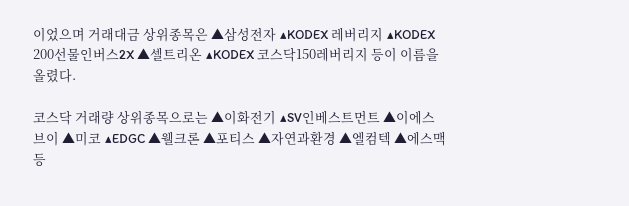이었으며 거래대금 상위종목은 ▲삼성전자 ▲KODEX 레버리지 ▲KODEX 200선물인버스2X ▲셀트리온 ▲KODEX 코스닥150레버리지 등이 이름을 올렸다.

코스닥 거래량 상위종목으로는 ▲이화전기 ▲SV인베스트먼트 ▲이에스브이 ▲미코 ▲EDGC ▲웰크론 ▲포티스 ▲자연과환경 ▲엘컴텍 ▲에스맥 등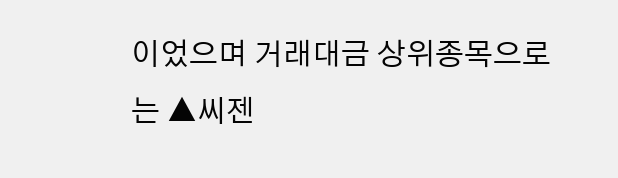이었으며 거래대금 상위종목으로는 ▲씨젠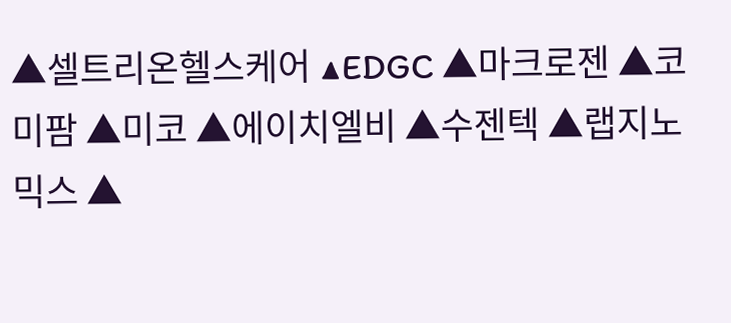▲셀트리온헬스케어 ▲EDGC ▲마크로젠 ▲코미팜 ▲미코 ▲에이치엘비 ▲수젠텍 ▲랩지노믹스 ▲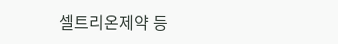셀트리온제약 등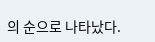의 순으로 나타났다.